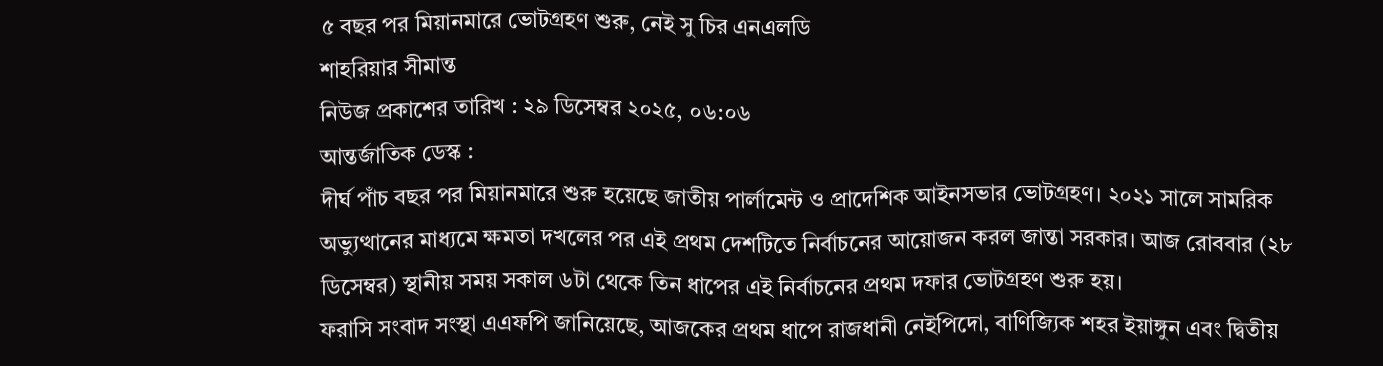৫ বছর পর মিয়ানমারে ভোটগ্রহণ শুরু, নেই সু চির এনএলডি
শাহরিয়ার সীমান্ত
নিউজ প্রকাশের তারিখ : ২৯ ডিসেম্বর ২০২৫, ০৬:০৬
আন্তর্জাতিক ডেস্ক :
দীর্ঘ পাঁচ বছর পর মিয়ানমারে শুরু হয়েছে জাতীয় পার্লামেন্ট ও প্রাদেশিক আইনসভার ভোটগ্রহণ। ২০২১ সালে সামরিক অভ্যুত্থানের মাধ্যমে ক্ষমতা দখলের পর এই প্রথম দেশটিতে নির্বাচনের আয়োজন করল জান্তা সরকার। আজ রোববার (২৮ ডিসেম্বর) স্থানীয় সময় সকাল ৬টা থেকে তিন ধাপের এই নির্বাচনের প্রথম দফার ভোটগ্রহণ শুরু হয়।
ফরাসি সংবাদ সংস্থা এএফপি জানিয়েছে, আজকের প্রথম ধাপে রাজধানী নেইপিদো, বাণিজ্যিক শহর ইয়াঙ্গুন এবং দ্বিতীয়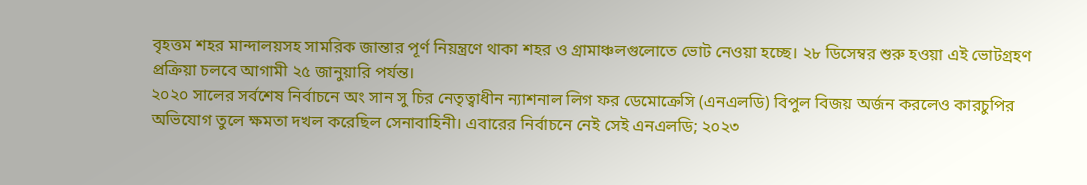বৃহত্তম শহর মান্দালয়সহ সামরিক জান্তার পূর্ণ নিয়ন্ত্রণে থাকা শহর ও গ্রামাঞ্চলগুলোতে ভোট নেওয়া হচ্ছে। ২৮ ডিসেম্বর শুরু হওয়া এই ভোটগ্রহণ প্রক্রিয়া চলবে আগামী ২৫ জানুয়ারি পর্যন্ত।
২০২০ সালের সর্বশেষ নির্বাচনে অং সান সু চির নেতৃত্বাধীন ন্যাশনাল লিগ ফর ডেমোক্রেসি (এনএলডি) বিপুল বিজয় অর্জন করলেও কারচুপির অভিযোগ তুলে ক্ষমতা দখল করেছিল সেনাবাহিনী। এবারের নির্বাচনে নেই সেই এনএলডি; ২০২৩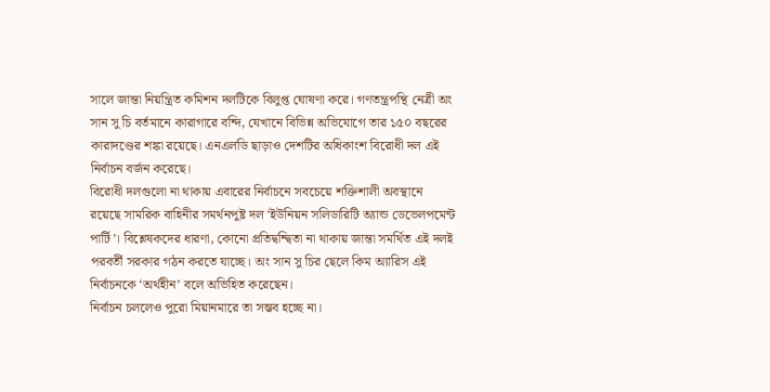সালে জান্তা নিয়ন্ত্রিত কমিশন দলটিকে বিলুপ্ত ঘোষণা করে। গণতন্ত্রপন্থি নেত্রী অং সান সু চি বর্তমানে কারাগারে বন্দি, যেখানে বিভিন্ন অভিযোগে তার ১৫০ বছরের কারাদণ্ডের শঙ্কা রয়েছে। এনএলডি ছাড়াও দেশটির অধিকাংশ বিরোধী দল এই নির্বাচন বর্জন করেছে।
বিরোধী দলগুলো না থাকায় এবারের নির্বাচনে সবচেয়ে শক্তিশালী অবস্থানে রয়েছে সামরিক বাহিনীর সমর্থনপুষ্ট দল ‘ইউনিয়ন সলিডারিটি অ্যান্ড ডেভেলপমেন্ট পার্টি’। বিশ্লেষকদের ধারণা, কোনো প্রতিদ্বন্দ্বিতা না থাকায় জান্তা সমর্থিত এই দলই পরবর্তী সরকার গঠন করতে যাচ্ছে। অং সান সু চির ছেলে কিম অ্যারিস এই নির্বাচনকে ‘অর্থহীন’ বলে অভিহিত করেছেন।
নির্বাচন চললেও পুরো মিয়ানমারে তা সম্ভব হচ্ছে না।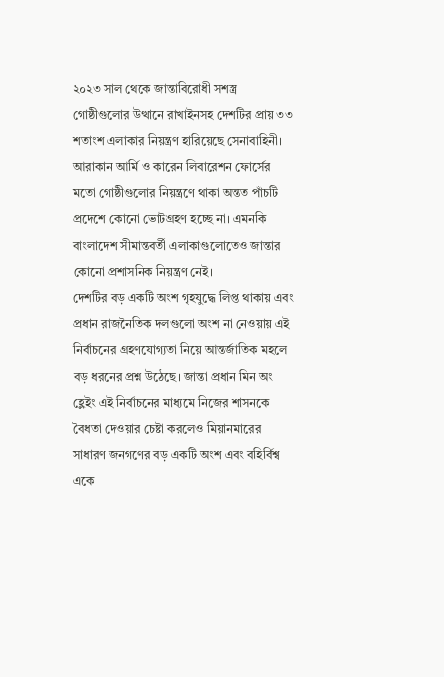২০২৩ সাল থেকে জান্তাবিরোধী সশস্ত্র গোষ্ঠীগুলোর উত্থানে রাখাইনসহ দেশটির প্রায় ৩৩ শতাংশ এলাকার নিয়ন্ত্রণ হারিয়েছে সেনাবাহিনী। আরাকান আর্মি ও কারেন লিবারেশন ফোর্সের মতো গোষ্ঠীগুলোর নিয়ন্ত্রণে থাকা অন্তত পাঁচটি প্রদেশে কোনো ভোটগ্রহণ হচ্ছে না। এমনকি বাংলাদেশ সীমান্তবর্তী এলাকাগুলোতেও জান্তার কোনো প্রশাসনিক নিয়ন্ত্রণ নেই।
দেশটির বড় একটি অংশ গৃহযুদ্ধে লিপ্ত থাকায় এবং প্রধান রাজনৈতিক দলগুলো অংশ না নেওয়ায় এই নির্বাচনের গ্রহণযোগ্যতা নিয়ে আন্তর্জাতিক মহলে বড় ধরনের প্রশ্ন উঠেছে। জান্তা প্রধান মিন অং হ্লেইং এই নির্বাচনের মাধ্যমে নিজের শাসনকে বৈধতা দেওয়ার চেষ্টা করলেও মিয়ানমারের সাধারণ জনগণের বড় একটি অংশ এবং বহির্বিশ্ব একে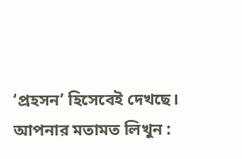‘প্রহসন’ হিসেবেই দেখছে।
আপনার মতামত লিখুন :